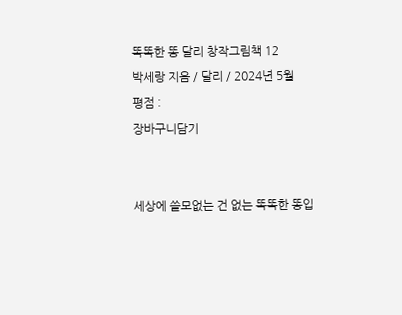똑똑한 똥 달리 창작그림책 12
박세랑 지음 / 달리 / 2024년 5월
평점 :
장바구니담기


세상에 쓸모없는 건 없는 똑똑한 똥입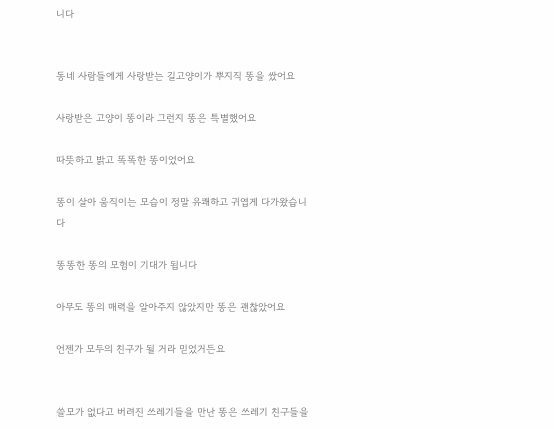니다


동네 사람들에게 사랑받는 길고양이가 뿌지직 똥을 쌌어요

사랑받은 고양이 똥이라 그런지 똥은 특별했어요

따뜻하고 밝고 똑똑한 똥이었어요

똥이 살아 움직이는 모습이 정말 유쾌하고 귀엽게 다가왔습니다

똥똥한 똥의 모험이 기대가 됩니다

아무도 똥의 매력을 알아주지 않았지만 똥은 괜찮았어요

언젠가 모두의 친구가 될 거라 믿었거든요


쓸모가 없다고 버려진 쓰레기들을 만난 똥은 쓰레기 친구들을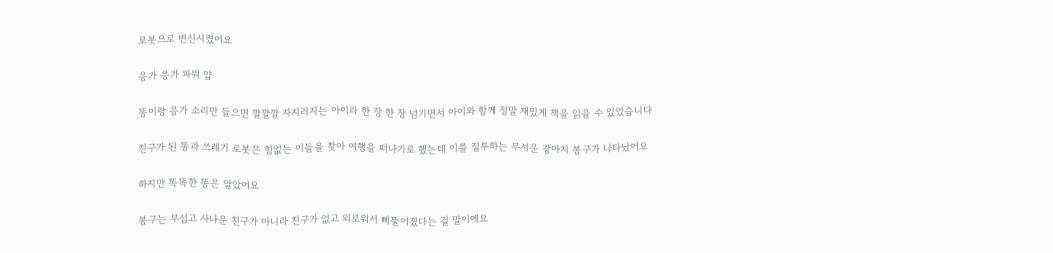로봇으로 변신시켰어요

응가 응가 파워 얍

똥이랑 응가 소리만 들으면 깔깔깔 자지러지는 아이라 한 장 한 장 넘기면서 아이와 함께 정말 재밌게 책을 읽을 수 있었습니다

친구가 된 똥과 쓰레기 로봇은 힘없는 이들을 찾아 여행을 떠나기로 했는데 이를 질투하는 무서운 강아지 봉구가 나타났어요

하지만 똑똑한 똥은 알았어요

봉구는 무섭고 사나운 친구가 아니라 친구가 없고 외로워서 삐뚤어졌다는 걸 말이에요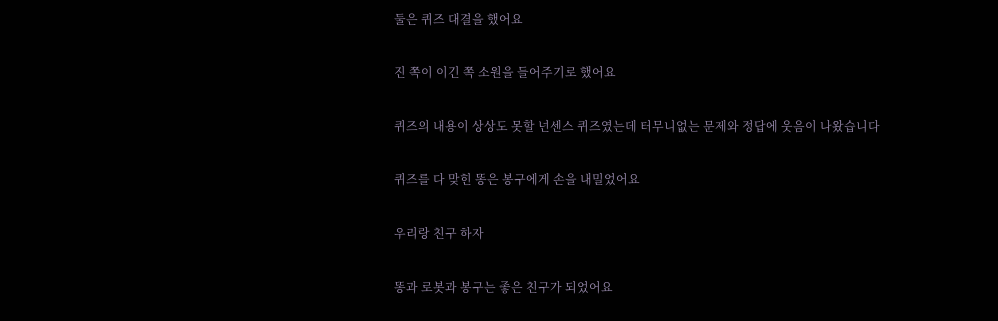둘은 퀴즈 대결을 했어요

진 쪽이 이긴 쪽 소원을 들어주기로 했어요

퀴즈의 내용이 상상도 못할 넌센스 퀴즈였는데 터무니없는 문제와 정답에 웃음이 나왔습니다

퀴즈를 다 맞힌 똥은 봉구에게 손을 내밀었어요

우리랑 친구 하자

똥과 로봇과 봉구는 좋은 친구가 되었어요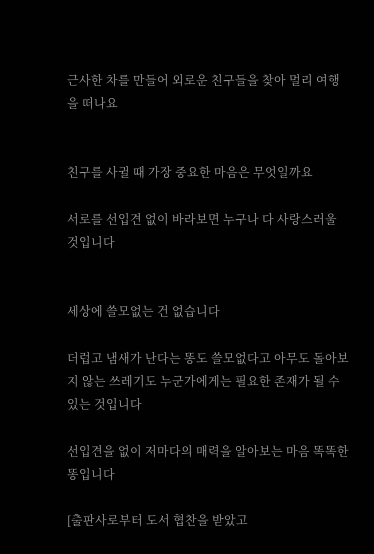근사한 차를 만들어 외로운 친구들을 찾아 멀리 여행을 떠나요


친구를 사귈 때 가장 중요한 마음은 무엇일까요

서로를 선입견 없이 바라보면 누구나 다 사랑스러울 것입니다


세상에 쓸모없는 건 없습니다

더럽고 냄새가 난다는 똥도 쓸모없다고 아무도 돌아보지 않는 쓰레기도 누군가에게는 필요한 존재가 될 수 있는 것입니다

선입견을 없이 저마다의 매력을 알아보는 마음 똑똑한 똥입니다

[출판사로부터 도서 협찬을 받았고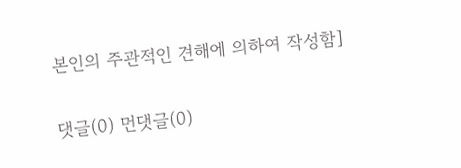본인의 주관적인 견해에 의하여 작성함]


댓글(0) 먼댓글(0)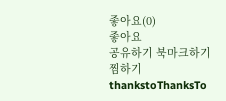좋아요(0)
좋아요
공유하기 북마크하기찜하기 thankstoThanksTo